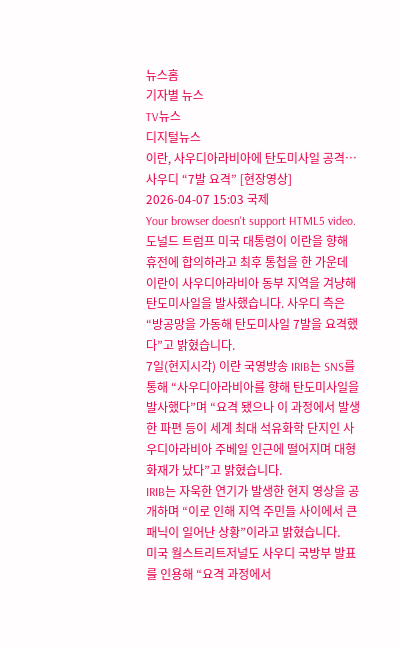뉴스홈
기자별 뉴스
TV뉴스
디지털뉴스
이란, 사우디아라비아에 탄도미사일 공격…사우디 “7발 요격” [현장영상]
2026-04-07 15:03 국제
Your browser doesn't support HTML5 video.
도널드 트럼프 미국 대통령이 이란을 향해 휴전에 합의하라고 최후 통첩을 한 가운데 이란이 사우디아라비아 동부 지역을 겨냥해 탄도미사일을 발사했습니다. 사우디 측은 “방공망을 가동해 탄도미사일 7발을 요격했다”고 밝혔습니다.
7일(현지시각) 이란 국영방송 IRIB는 SNS를 통해 “사우디아라비아를 향해 탄도미사일을 발사했다”며 “요격 됐으나 이 과정에서 발생한 파편 등이 세계 최대 석유화학 단지인 사우디아라비아 주베일 인근에 떨어지며 대형 화재가 났다”고 밝혔습니다.
IRIB는 자욱한 연기가 발생한 현지 영상을 공개하며 “이로 인해 지역 주민들 사이에서 큰 패닉이 일어난 상황”이라고 밝혔습니다.
미국 월스트리트저널도 사우디 국방부 발표를 인용해 “요격 과정에서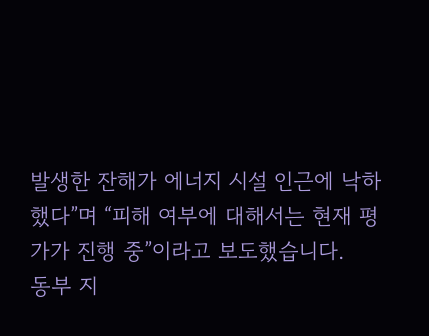발생한 잔해가 에너지 시설 인근에 낙하했다”며 “피해 여부에 대해서는 현재 평가가 진행 중”이라고 보도했습니다.
동부 지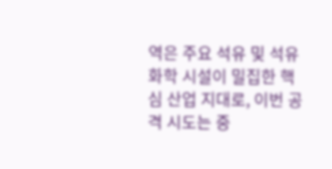역은 주요 석유 및 석유화학 시설이 밀집한 핵심 산업 지대로, 이번 공격 시도는 중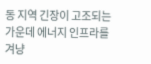동 지역 긴장이 고조되는 가운데 에너지 인프라를 겨냥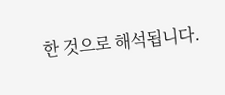한 것으로 해석됩니다.